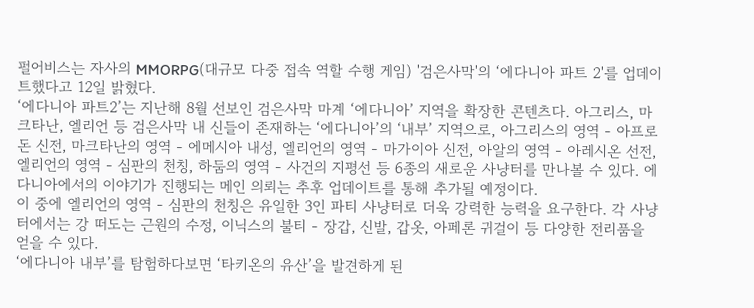펄어비스는 자사의 MMORPG(대규모 다중 접속 역할 수행 게임) '검은사막'의 ‘에다니아 파트 2'를 업데이트했다고 12일 밝혔다.
‘에다니아 파트2’는 지난해 8월 선보인 검은사막 마계 ‘에다니아’ 지역을 확장한 콘텐츠다. 아그리스, 마크타난, 엘리언 등 검은사막 내 신들이 존재하는 ‘에다니아’의 ‘내부’ 지역으로, 아그리스의 영역 - 아프로돈 신전, 마크타난의 영역 - 에메시아 내성, 엘리언의 영역 - 마가이아 신전, 아알의 영역 - 아레시온 선전, 엘리언의 영역 - 심판의 천칭, 하둠의 영역 - 사건의 지평선 등 6종의 새로운 사냥터를 만나볼 수 있다. 에다니아에서의 이야기가 진행되는 메인 의뢰는 추후 업데이트를 통해 추가될 예정이다.
이 중에 엘리언의 영역 - 심판의 천칭은 유일한 3인 파티 사냥터로 더욱 강력한 능력을 요구한다. 각 사냥터에서는 강 떠도는 근원의 수정, 이닉스의 불티 - 장갑, 신발, 갑옷, 아페론 귀걸이 등 다양한 전리품을 얻을 수 있다.
‘에다니아 내부’를 탐험하다보면 ‘타키온의 유산’을 발견하게 된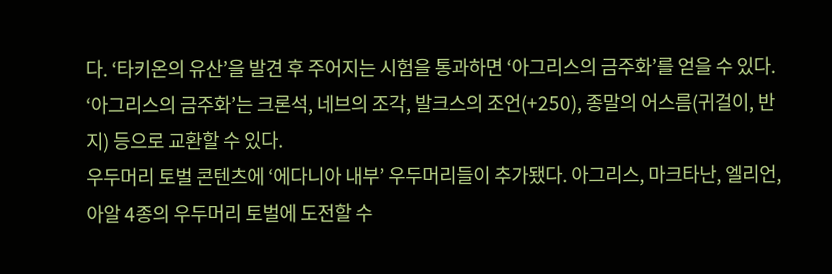다. ‘타키온의 유산’을 발견 후 주어지는 시험을 통과하면 ‘아그리스의 금주화’를 얻을 수 있다. ‘아그리스의 금주화’는 크론석, 네브의 조각, 발크스의 조언(+250), 종말의 어스름(귀걸이, 반지) 등으로 교환할 수 있다.
우두머리 토벌 콘텐츠에 ‘에다니아 내부’ 우두머리들이 추가됐다. 아그리스, 마크타난, 엘리언, 아알 4종의 우두머리 토벌에 도전할 수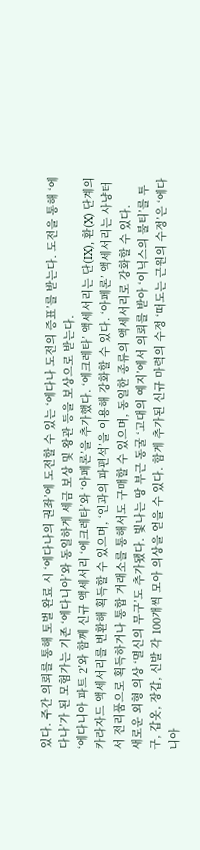있다. 주간 의뢰를 통해 토벌 완료 시 ‘에다나의 권좌’에 도전할 수 있는 ‘에다나 도전의 증표’를 받는다. 도전을 통해 ‘에다나’가 된 모험가는 기존 ‘에다니아’와 동일하게 세금 보상 및 왕관 등을 보상으로 받는다.
‘에다니아 파트 2’와 함께 신규 액세서리 ‘에크레타’와 ‘아페론’을 추가했다. ‘에크레타’ 액세서리는 단(IX), 환(X) 단계의 카라자드 액세서리를 변환해 획득할 수 있으며, ‘인과의 파편석’을 이용해 강화할 수 있다. ‘아페론’ 액세서리는 사냥터서 전리품으로 획득하거나 통합 거래소를 통해서도 구매할 수 있으며, 동일한 종류의 액세서리로 강화할 수 있다.
새로운 외형 의상 ‘멸신의 무구’도 추가됐다. 빛나는 땅 부근 동굴 ‘고대의 예지’에서 의뢰를 받아 ‘이닉스의 불티’를 투구, 갑옷, 장갑, 신발 각 100개씩 모아 의상을 얻을 수 있다. 함게 추가된 신규 마력의 수정 ‘떠도는 근원의 수정’은 ‘에다니아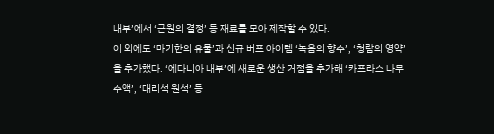내부’에서 ‘근원의 결정’ 등 재료를 모아 제작할 수 있다.
이 외에도 ‘마기한의 유물’과 신규 버프 아이템 ‘녹음의 향수’, ‘청람의 영약’을 추가했다. ‘에다니아 내부’에 새로운 생산 거점을 추가해 ‘카프라스 나무 수액’, ‘대리석 원석’ 등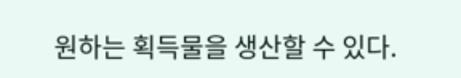원하는 획득물을 생산할 수 있다.